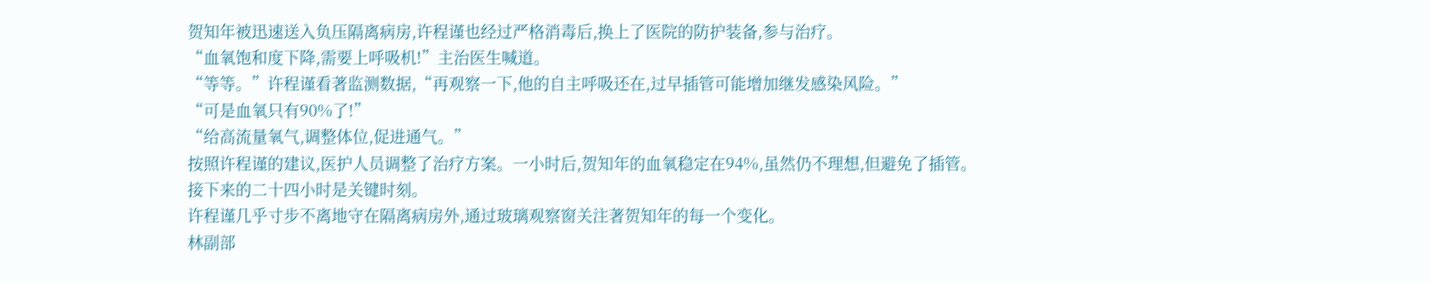贺知年被迅速送入负压隔离病房,许程谨也经过严格消毒后,换上了医院的防护装备,参与治疗。
“血氧饱和度下降,需要上呼吸机!”主治医生喊道。
“等等。”许程谨看著监测数据,“再观察一下,他的自主呼吸还在,过早插管可能增加继发感染风险。”
“可是血氧只有90%了!”
“给高流量氧气,调整体位,促进通气。”
按照许程谨的建议,医护人员调整了治疗方案。一小时后,贺知年的血氧稳定在94%,虽然仍不理想,但避免了插管。
接下来的二十四小时是关键时刻。
许程谨几乎寸步不离地守在隔离病房外,通过玻璃观察窗关注著贺知年的每一个变化。
林副部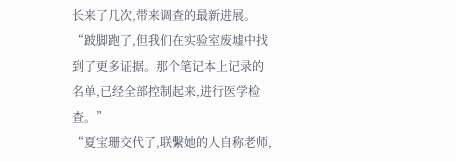长来了几次,带来调查的最新进展。
“跛脚跑了,但我们在实验室废墟中找到了更多证据。那个笔记本上记录的名单,已经全部控制起来,进行医学检查。”
“夏宝珊交代了,联繫她的人自称老师,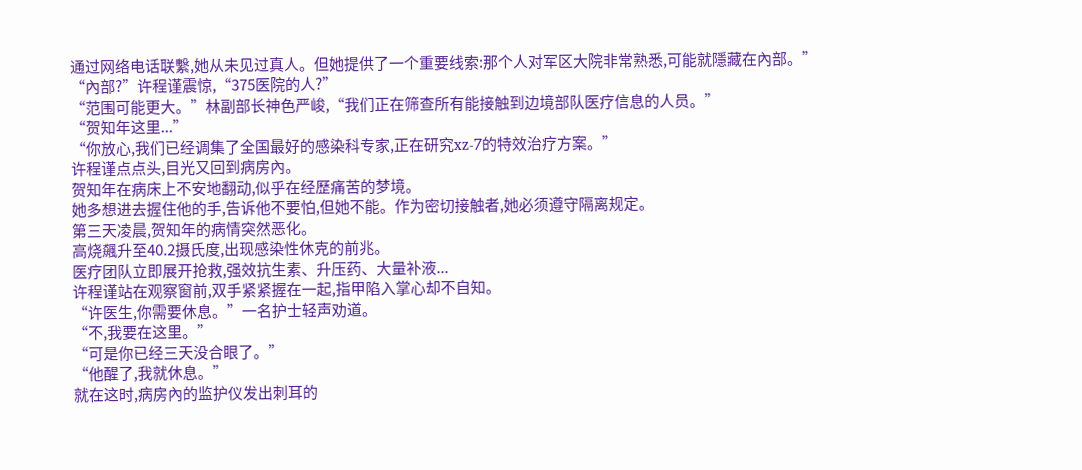通过网络电话联繫,她从未见过真人。但她提供了一个重要线索:那个人对军区大院非常熟悉,可能就隱藏在內部。”
“內部?”许程谨震惊,“375医院的人?”
“范围可能更大。”林副部长神色严峻,“我们正在筛查所有能接触到边境部队医疗信息的人员。”
“贺知年这里...”
“你放心,我们已经调集了全国最好的感染科专家,正在研究xz-7的特效治疗方案。”
许程谨点点头,目光又回到病房內。
贺知年在病床上不安地翻动,似乎在经歷痛苦的梦境。
她多想进去握住他的手,告诉他不要怕,但她不能。作为密切接触者,她必须遵守隔离规定。
第三天凌晨,贺知年的病情突然恶化。
高烧飆升至40.2摄氏度,出现感染性休克的前兆。
医疗团队立即展开抢救,强效抗生素、升压药、大量补液...
许程谨站在观察窗前,双手紧紧握在一起,指甲陷入掌心却不自知。
“许医生,你需要休息。”一名护士轻声劝道。
“不,我要在这里。”
“可是你已经三天没合眼了。”
“他醒了,我就休息。”
就在这时,病房內的监护仪发出刺耳的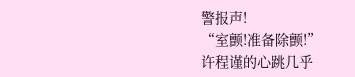警报声!
“室颤!准备除颤!”
许程谨的心跳几乎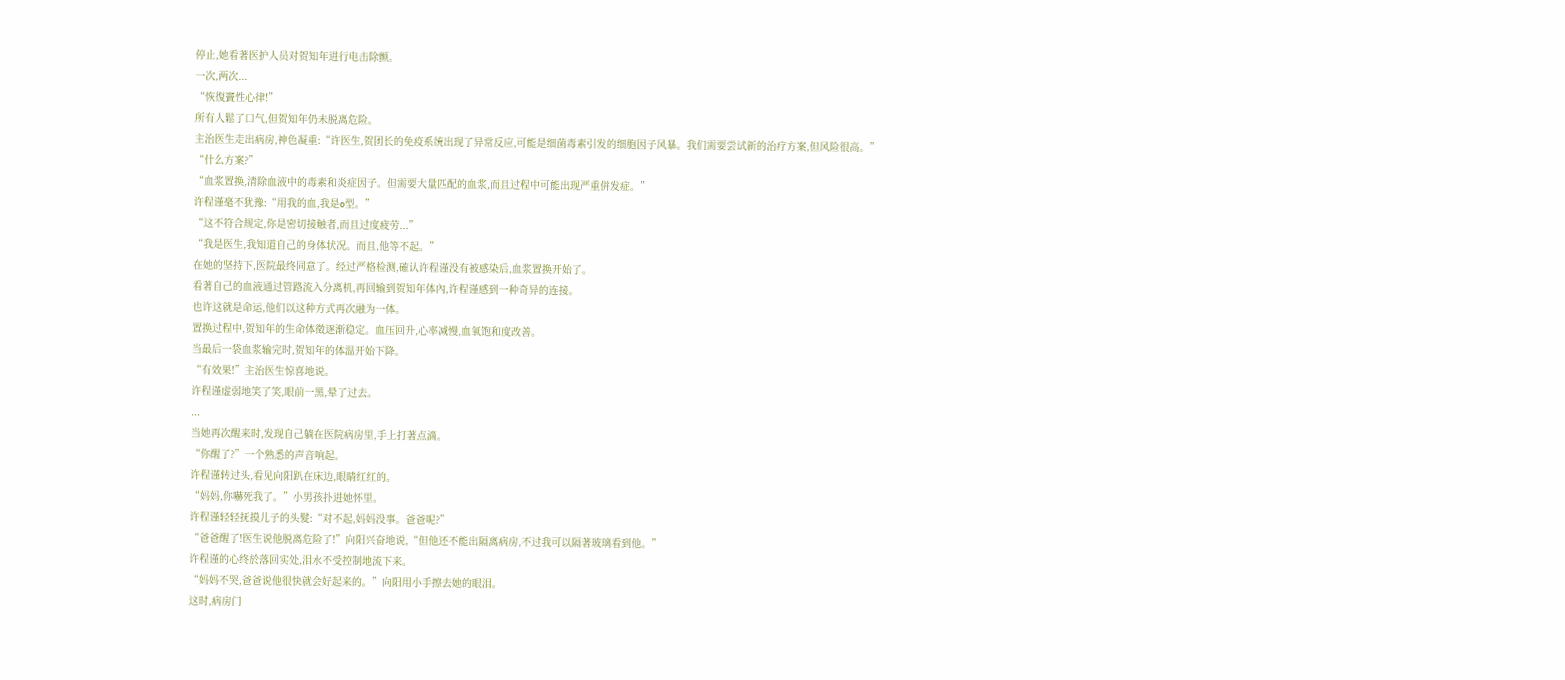停止,她看著医护人员对贺知年进行电击除颤。
一次,两次...
“恢復竇性心律!”
所有人鬆了口气,但贺知年仍未脱离危险。
主治医生走出病房,神色凝重:“许医生,贺团长的免疫系统出现了异常反应,可能是细菌毒素引发的细胞因子风暴。我们需要尝试新的治疗方案,但风险很高。”
“什么方案?”
“血浆置换,清除血液中的毒素和炎症因子。但需要大量匹配的血浆,而且过程中可能出现严重併发症。”
许程谨毫不犹豫:“用我的血,我是o型。”
“这不符合规定,你是密切接触者,而且过度疲劳...”
“我是医生,我知道自己的身体状况。而且,他等不起。”
在她的坚持下,医院最终同意了。经过严格检测,確认许程谨没有被感染后,血浆置换开始了。
看著自己的血液通过管路流入分离机,再回输到贺知年体內,许程谨感到一种奇异的连接。
也许这就是命运,他们以这种方式再次融为一体。
置换过程中,贺知年的生命体徵逐渐稳定。血压回升,心率减慢,血氧饱和度改善。
当最后一袋血浆输完时,贺知年的体温开始下降。
“有效果!”主治医生惊喜地说。
许程谨虚弱地笑了笑,眼前一黑,晕了过去。
...
当她再次醒来时,发现自己躺在医院病房里,手上打著点滴。
“你醒了?”一个熟悉的声音响起。
许程谨转过头,看见向阳趴在床边,眼睛红红的。
“妈妈,你嚇死我了。”小男孩扑进她怀里。
许程谨轻轻抚摸儿子的头髮:“对不起,妈妈没事。爸爸呢?”
“爸爸醒了!医生说他脱离危险了!”向阳兴奋地说,“但他还不能出隔离病房,不过我可以隔著玻璃看到他。”
许程谨的心终於落回实处,泪水不受控制地流下来。
“妈妈不哭,爸爸说他很快就会好起来的。”向阳用小手擦去她的眼泪。
这时,病房门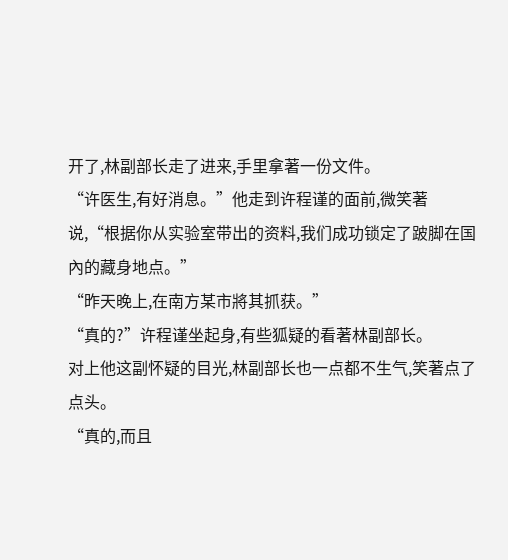开了,林副部长走了进来,手里拿著一份文件。
“许医生,有好消息。”他走到许程谨的面前,微笑著说,“根据你从实验室带出的资料,我们成功锁定了跛脚在国內的藏身地点。”
“昨天晚上,在南方某市將其抓获。”
“真的?”许程谨坐起身,有些狐疑的看著林副部长。
对上他这副怀疑的目光,林副部长也一点都不生气,笑著点了点头。
“真的,而且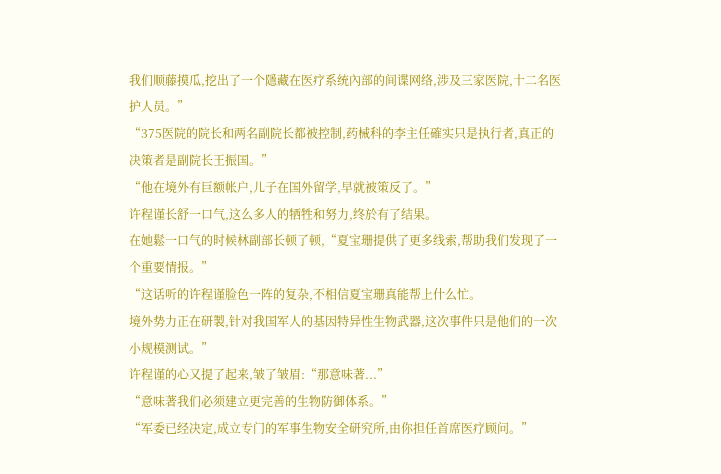我们顺藤摸瓜,挖出了一个隱藏在医疗系统內部的间谍网络,涉及三家医院,十二名医护人员。”
“375医院的院长和两名副院长都被控制,药械科的李主任確实只是执行者,真正的决策者是副院长王振国。”
“他在境外有巨额帐户,儿子在国外留学,早就被策反了。”
许程谨长舒一口气,这么多人的牺牲和努力,终於有了结果。
在她鬆一口气的时候林副部长顿了顿,“夏宝珊提供了更多线索,帮助我们发现了一个重要情报。”
“这话听的许程谨脸色一阵的复杂,不相信夏宝珊真能帮上什么忙。
境外势力正在研製,针对我国军人的基因特异性生物武器,这次事件只是他们的一次小规模测试。”
许程谨的心又提了起来,皱了皱眉:“那意味著...”
“意味著我们必须建立更完善的生物防御体系。”
“军委已经决定,成立专门的军事生物安全研究所,由你担任首席医疗顾问。”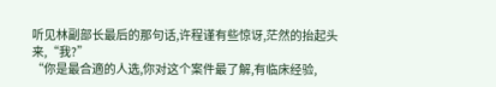听见林副部长最后的那句话,许程谨有些惊讶,茫然的抬起头来,“我?”
“你是最合適的人选,你对这个案件最了解,有临床经验,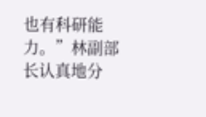也有科研能力。”林副部长认真地分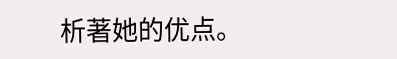析著她的优点。